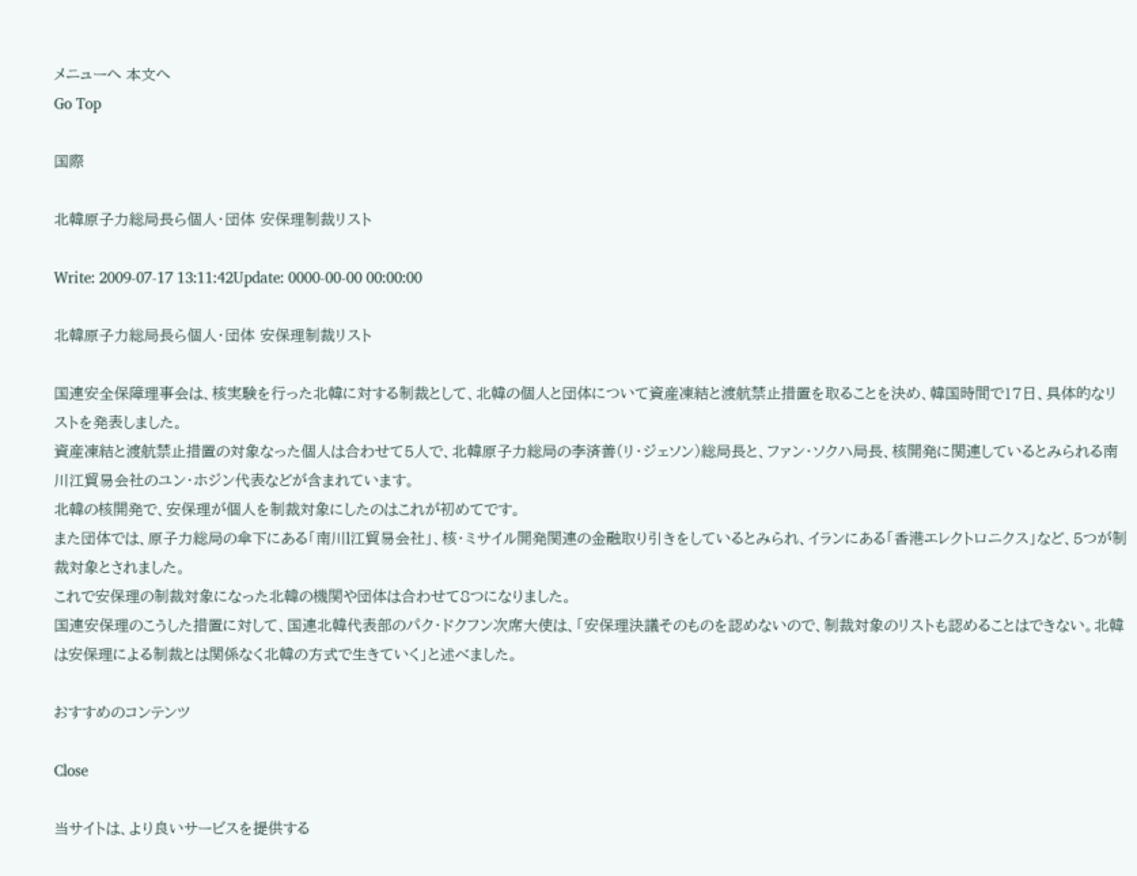メニューへ 本文へ
Go Top

国際

北韓原子力総局長ら個人・団体 安保理制裁リスト

Write: 2009-07-17 13:11:42Update: 0000-00-00 00:00:00

北韓原子力総局長ら個人・団体 安保理制裁リスト

国連安全保障理事会は、核実験を行った北韓に対する制裁として、北韓の個人と団体について資産凍結と渡航禁止措置を取ることを決め、韓国時間で17日、具体的なリストを発表しました。
資産凍結と渡航禁止措置の対象なった個人は合わせて5人で、北韓原子力総局の李済善(リ・ジェソン)総局長と、ファン・ソクハ局長、核開発に関連しているとみられる南川江貿易会社のユン・ホジン代表などが含まれています。
北韓の核開発で、安保理が個人を制裁対象にしたのはこれが初めてです。
また団体では、原子力総局の傘下にある「南川l江貿易会社」、核・ミサイル開発関連の金融取り引きをしているとみられ、イランにある「香港エレクトロニクス」など、5つが制裁対象とされました。
これで安保理の制裁対象になった北韓の機関や団体は合わせて8つになりました。
国連安保理のこうした措置に対して、国連北韓代表部のパク・ドクフン次席大使は、「安保理決議そのものを認めないので、制裁対象のリストも認めることはできない。北韓は安保理による制裁とは関係なく北韓の方式で生きていく」と述べました。

おすすめのコンテンツ

Close

当サイトは、より良いサービスを提供する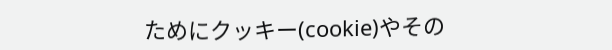ためにクッキー(cookie)やその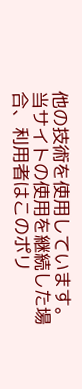他の技術を使用しています。当サイトの使用を継続した場合、利用者はこのポリ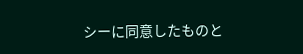シーに同意したものと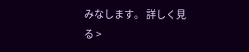みなします。 詳しく見る >